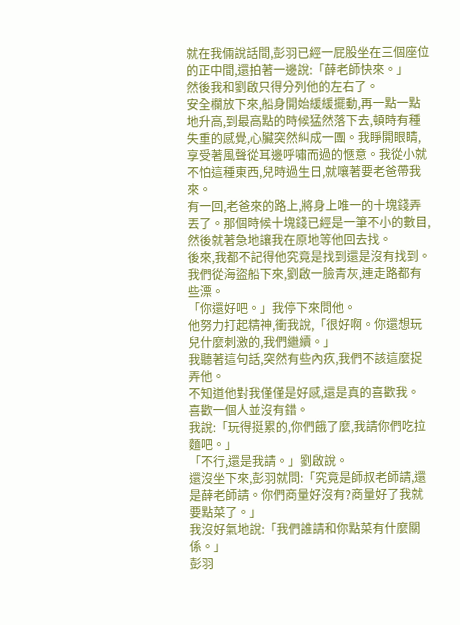就在我倆說話間,彭羽已經一屁股坐在三個座位的正中間,還拍著一邊說:「薛老師快來。」
然後我和劉啟只得分列他的左右了。
安全欄放下來,船身開始緩緩擺動,再一點一點地升高,到最高點的時候猛然落下去,頓時有種失重的感覺,心臟突然糾成一團。我睜開眼睛,享受著風聲從耳邊呼嘯而過的愜意。我從小就不怕這種東西,兒時過生日,就嚷著要老爸帶我來。
有一回,老爸來的路上,將身上唯一的十塊錢弄丟了。那個時候十塊錢已經是一筆不小的數目,然後就著急地讓我在原地等他回去找。
後來,我都不記得他究竟是找到還是沒有找到。
我們從海盜船下來,劉啟一臉青灰,連走路都有些漂。
「你還好吧。」我停下來問他。
他努力打起精神,衝我說,「很好啊。你還想玩兒什麼刺激的,我們繼續。」
我聽著這句話,突然有些內疚,我們不該這麼捉弄他。
不知道他對我僅僅是好感,還是真的喜歡我。
喜歡一個人並沒有錯。
我說:「玩得挺累的,你們餓了麼,我請你們吃拉麵吧。」
「不行,還是我請。」劉啟說。
還沒坐下來,彭羽就問:「究竟是師叔老師請,還是薛老師請。你們商量好沒有?商量好了我就要點菜了。」
我沒好氣地說:「我們誰請和你點菜有什麼關係。」
彭羽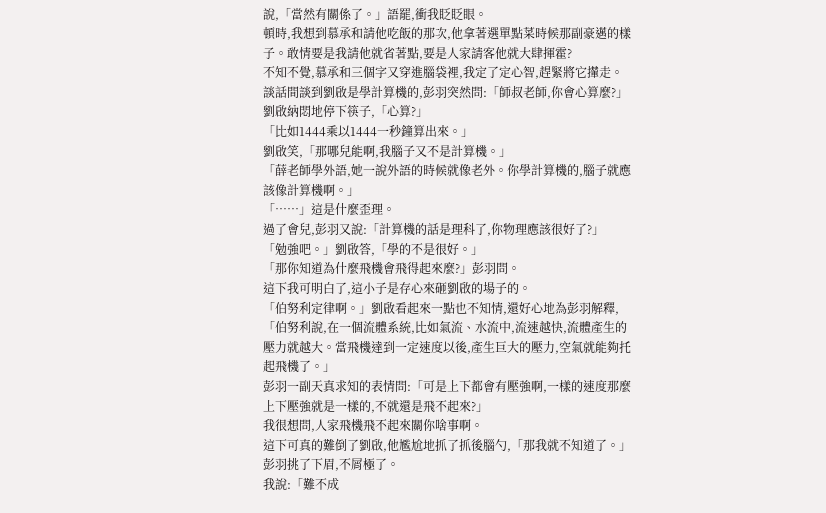說,「當然有關係了。」語罷,衝我眨眨眼。
頓時,我想到慕承和請他吃飯的那次,他拿著選單點菜時候那副豪邁的樣子。敢情要是我請他就省著點,要是人家請客他就大肆揮霍?
不知不覺,慕承和三個字又穿進腦袋裡,我定了定心智,趕緊將它攆走。
談話間談到劉啟是學計算機的,彭羽突然問:「師叔老師,你會心算麼?」
劉啟納悶地停下筷子,「心算?」
「比如1444乘以1444一秒鐘算出來。」
劉啟笑,「那哪兒能啊,我腦子又不是計算機。」
「薛老師學外語,她一說外語的時候就像老外。你學計算機的,腦子就應該像計算機啊。」
「……」這是什麼歪理。
過了會兒,彭羽又說:「計算機的話是理科了,你物理應該很好了?」
「勉強吧。」劉啟答,「學的不是很好。」
「那你知道為什麼飛機會飛得起來麼?」彭羽問。
這下我可明白了,這小子是存心來砸劉啟的場子的。
「伯努利定律啊。」劉啟看起來一點也不知情,還好心地為彭羽解釋,「伯努利說,在一個流體系統,比如氣流、水流中,流速越快,流體產生的壓力就越大。當飛機達到一定速度以後,產生巨大的壓力,空氣就能夠托起飛機了。」
彭羽一副天真求知的表情問:「可是上下都會有壓強啊,一樣的速度那麼上下壓強就是一樣的,不就還是飛不起來?」
我很想問,人家飛機飛不起來關你啥事啊。
這下可真的難倒了劉啟,他尷尬地抓了抓後腦勺,「那我就不知道了。」
彭羽挑了下眉,不屑極了。
我說:「難不成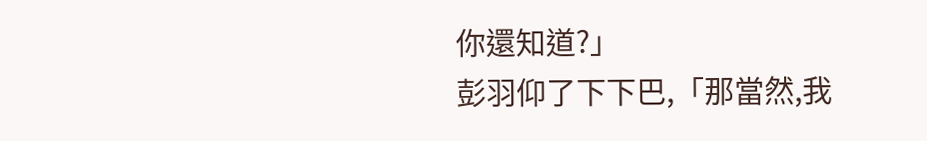你還知道?」
彭羽仰了下下巴,「那當然,我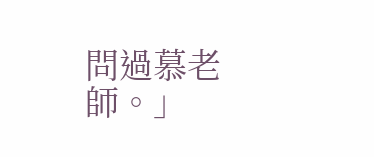問過慕老師。」